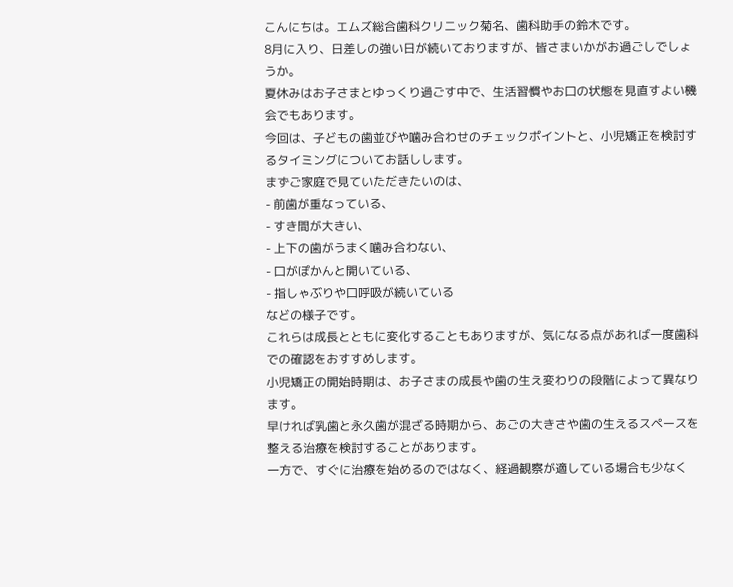こんにちは。エムズ総合歯科クリニック菊名、歯科助手の鈴木です。
8月に入り、日差しの強い日が続いておりますが、皆さまいかがお過ごしでしょうか。
夏休みはお子さまとゆっくり過ごす中で、生活習慣やお口の状態を見直すよい機会でもあります。
今回は、子どもの歯並びや噛み合わせのチェックポイントと、小児矯正を検討するタイミングについてお話しします。
まずご家庭で見ていただきたいのは、
- 前歯が重なっている、
- すき間が大きい、
- 上下の歯がうまく噛み合わない、
- 口がぽかんと開いている、
- 指しゃぶりや口呼吸が続いている
などの様子です。
これらは成長とともに変化することもありますが、気になる点があれば一度歯科での確認をおすすめします。
小児矯正の開始時期は、お子さまの成長や歯の生え変わりの段階によって異なります。
早ければ乳歯と永久歯が混ざる時期から、あごの大きさや歯の生えるスペースを整える治療を検討することがあります。
一方で、すぐに治療を始めるのではなく、経過観察が適している場合も少なく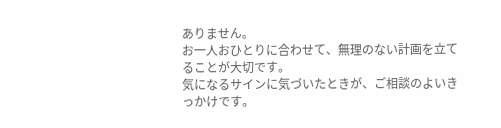ありません。
お一人おひとりに合わせて、無理のない計画を立てることが大切です。
気になるサインに気づいたときが、ご相談のよいきっかけです。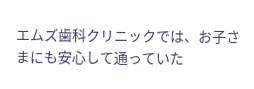エムズ歯科クリニックでは、お子さまにも安心して通っていた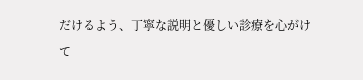だけるよう、丁寧な説明と優しい診療を心がけて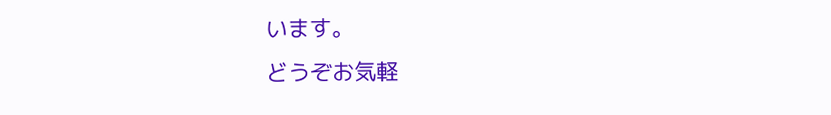います。
どうぞお気軽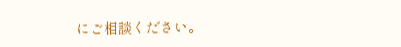にご相談ください。